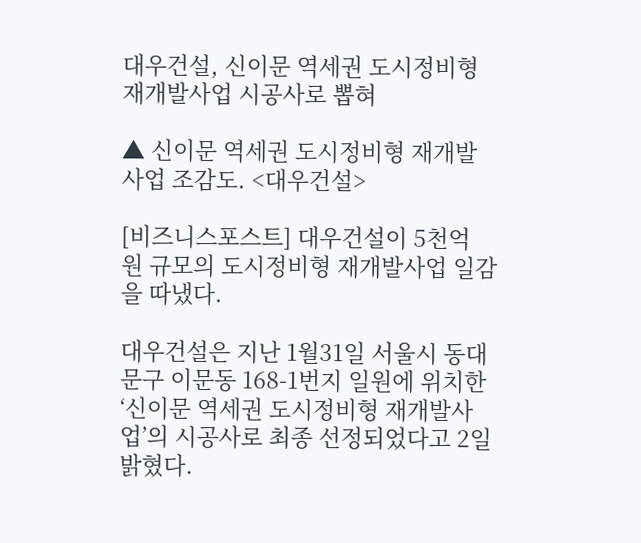대우건설, 신이문 역세권 도시정비형 재개발사업 시공사로 뽑혀

▲ 신이문 역세권 도시정비형 재개발사업 조감도. <대우건설>

[비즈니스포스트] 대우건설이 5천억 원 규모의 도시정비형 재개발사업 일감을 따냈다.

대우건설은 지난 1월31일 서울시 동대문구 이문동 168-1번지 일원에 위치한 ‘신이문 역세권 도시정비형 재개발사업’의 시공사로 최종 선정되었다고 2일 밝혔다.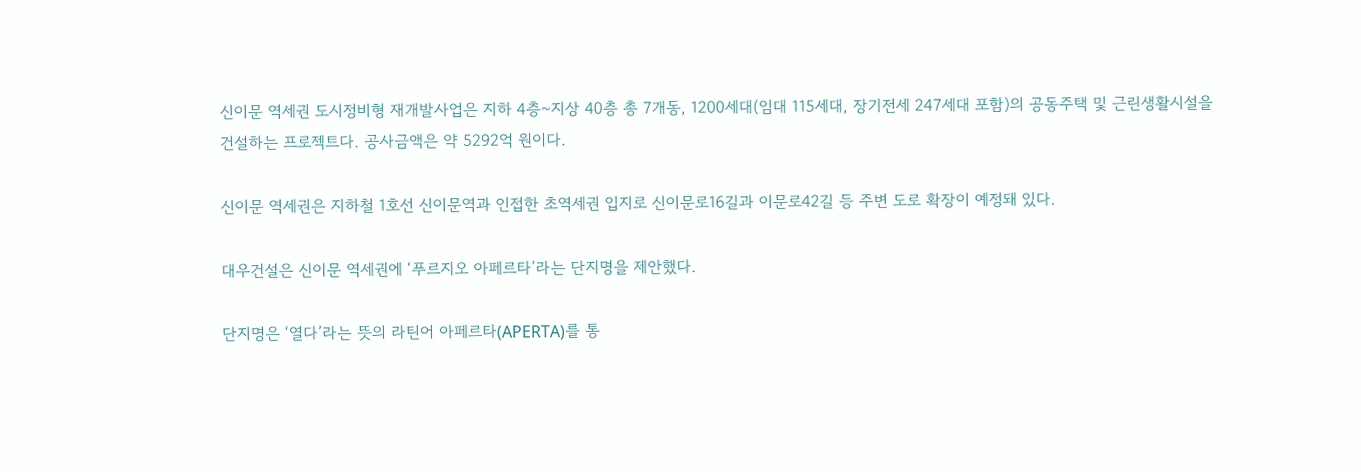신이문 역세권 도시정비형 재개발사업은 지하 4층~지상 40층 총 7개동, 1200세대(임대 115세대, 장기전세 247세대 포함)의 공동주택 및 근린생활시설을 건설하는 프로젝트다. 공사금액은 약 5292억 원이다.

신이문 역세권은 지하철 1호선 신이문역과 인접한 초역세권 입지로 신이문로16길과 이문로42길 등 주변 도로 확장이 예정돼 있다.

대우건설은 신이문 역세권에 ‘푸르지오 아페르타’라는 단지명을 제안했다.

단지명은 ‘열다’라는 뜻의 라틴어 아페르타(APERTA)를 통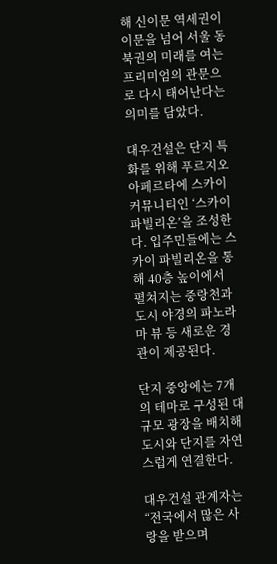해 신이문 역세권이 이문을 넘어 서울 동북권의 미래를 여는 프리미엄의 관문으로 다시 태어난다는 의미를 담았다.

대우건설은 단지 특화를 위해 푸르지오 아페르타에 스카이 커뮤니티인 ‘스카이 파빌리온’을 조성한다. 입주민들에는 스카이 파빌리온을 통해 40층 높이에서 펼쳐지는 중랑천과 도시 야경의 파노라마 뷰 등 새로운 경관이 제공된다.

단지 중앙에는 7개의 테마로 구성된 대규모 광장을 배치해 도시와 단지를 자연스럽게 연결한다.

대우건설 관계자는 “전국에서 많은 사랑을 받으며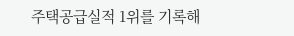주택공급실적 1위를 기록해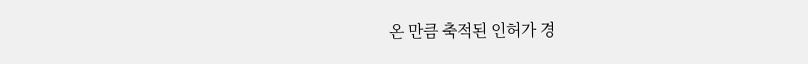온 만큼 축적된 인허가 경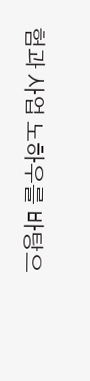험과 사업 노하우를 바탕으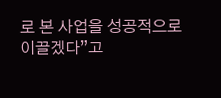로 본 사업을 성공적으로 이끌겠다”고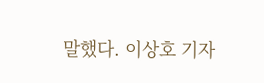말했다. 이상호 기자